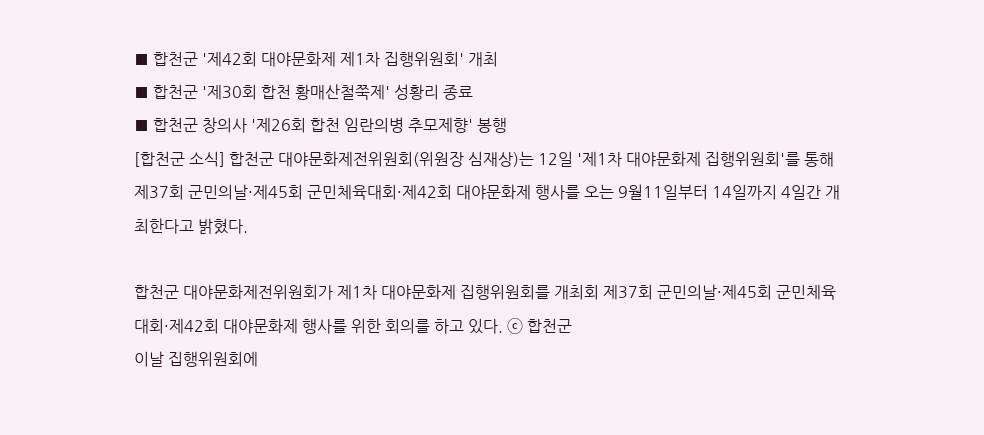■ 합천군 '제42회 대야문화제 제1차 집행위원회' 개최
■ 합천군 '제30회 합천 황매산철쭉제' 성황리 종료
■ 합천군 창의사 '제26회 합천 임란의병 추모제향' 봉행
[합천군 소식] 합천군 대야문화제전위원회(위원장 심재상)는 12일 '제1차 대야문화제 집행위원회'를 통해 제37회 군민의날·제45회 군민체육대회·제42회 대야문화제 행사를 오는 9월11일부터 14일까지 4일간 개최한다고 밝혔다.

합천군 대야문화제전위원회가 제1차 대야문화제 집행위원회를 개최회 제37회 군민의날·제45회 군민체육대회·제42회 대야문화제 행사를 위한 회의를 하고 있다. ⓒ 합천군
이날 집행위원회에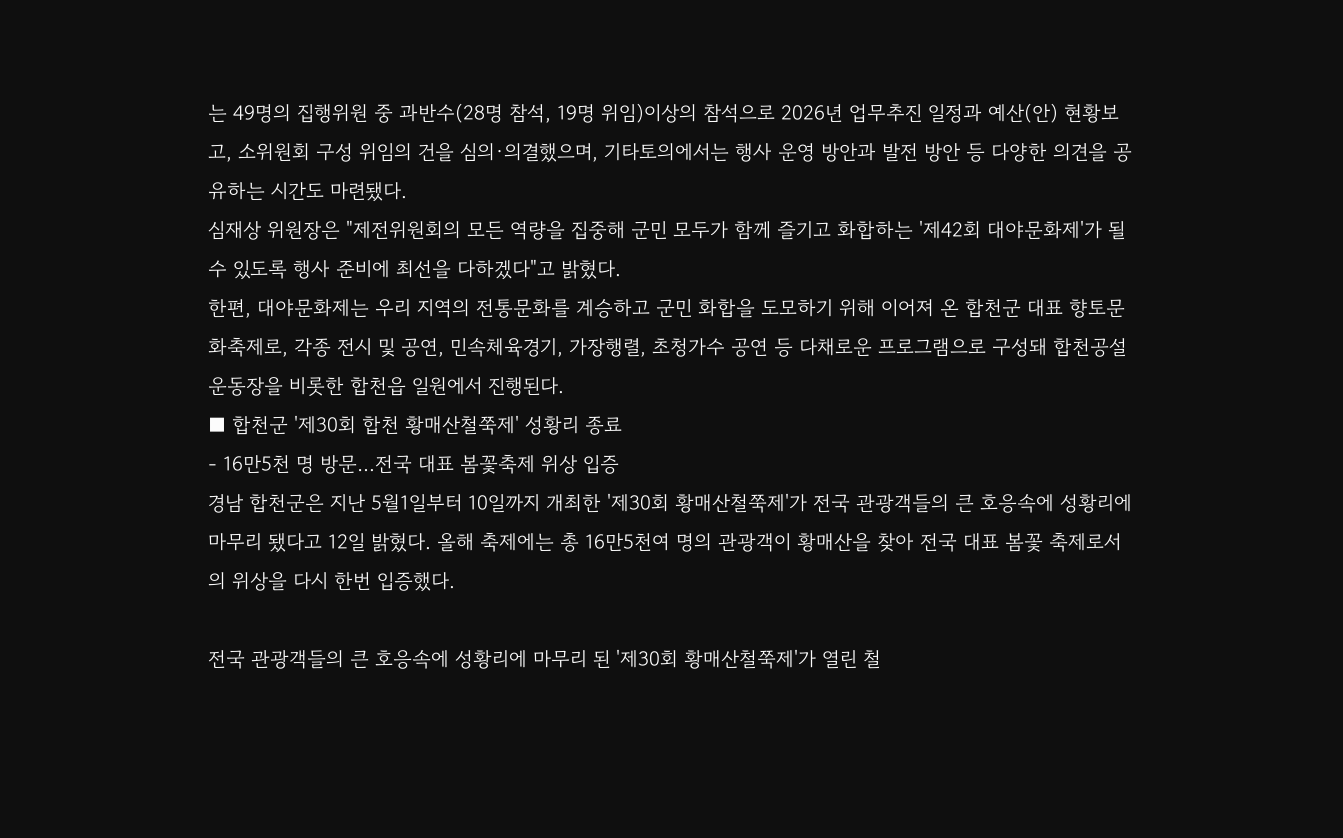는 49명의 집행위원 중 과반수(28명 참석, 19명 위임)이상의 참석으로 2026년 업무추진 일정과 예산(안) 현황보고, 소위원회 구성 위임의 건을 심의·의결했으며, 기타토의에서는 행사 운영 방안과 발전 방안 등 다양한 의견을 공유하는 시간도 마련됐다.
심재상 위원장은 "제전위원회의 모든 역량을 집중해 군민 모두가 함께 즐기고 화합하는 '제42회 대야문화제'가 될 수 있도록 행사 준비에 최선을 다하겠다"고 밝혔다.
한편, 대야문화제는 우리 지역의 전통문화를 계승하고 군민 화합을 도모하기 위해 이어져 온 합천군 대표 향토문화축제로, 각종 전시 및 공연, 민속체육경기, 가장행렬, 초청가수 공연 등 다채로운 프로그램으로 구성돼 합천공설운동장을 비롯한 합천읍 일원에서 진행된다.
■ 합천군 '제30회 합천 황매산철쭉제' 성황리 종료
- 16만5천 명 방문…전국 대표 봄꽃축제 위상 입증
경남 합천군은 지난 5월1일부터 10일까지 개최한 '제30회 황매산철쭉제'가 전국 관광객들의 큰 호응속에 성황리에 마무리 됐다고 12일 밝혔다. 올해 축제에는 총 16만5천여 명의 관광객이 황매산을 찾아 전국 대표 봄꽃 축제로서의 위상을 다시 한번 입증했다.

전국 관광객들의 큰 호응속에 성황리에 마무리 된 '제30회 황매산철쭉제'가 열린 철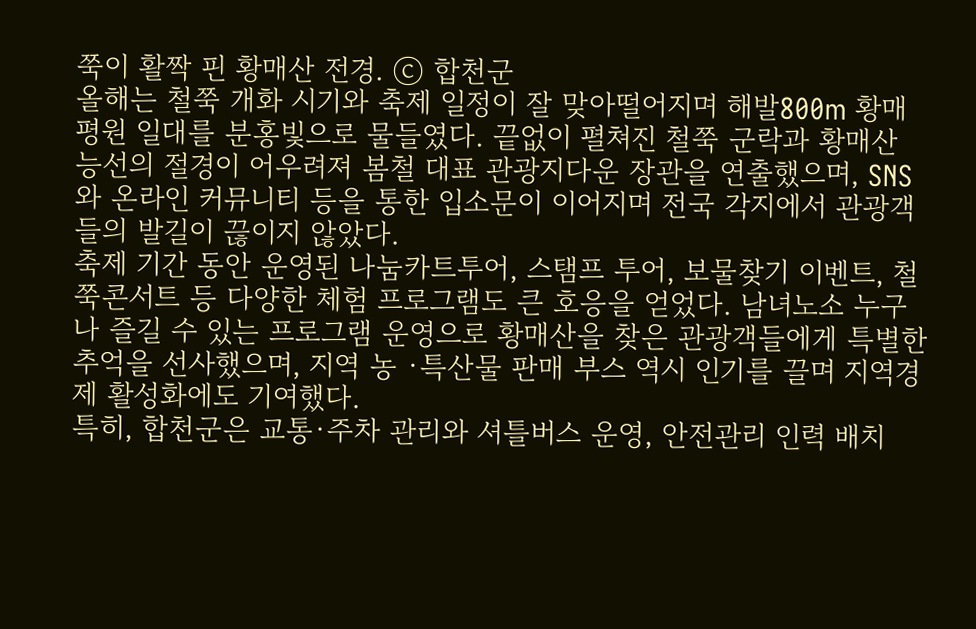쭉이 활짝 핀 황매산 전경. ⓒ 합천군
올해는 철쭉 개화 시기와 축제 일정이 잘 맞아떨어지며 해발800m 황매평원 일대를 분홍빛으로 물들였다. 끝없이 펼쳐진 철쭉 군락과 황매산 능선의 절경이 어우려져 봄철 대표 관광지다운 장관을 연출했으며, SNS와 온라인 커뮤니티 등을 통한 입소문이 이어지며 전국 각지에서 관광객들의 발길이 끊이지 않았다.
축제 기간 동안 운영된 나눔카트투어, 스탬프 투어, 보물찾기 이벤트, 철쭉콘서트 등 다양한 체험 프로그램도 큰 호응을 얻었다. 남녀노소 누구나 즐길 수 있는 프로그램 운영으로 황매산을 찾은 관광객들에게 특별한 추억을 선사했으며, 지역 농 ·특산물 판매 부스 역시 인기를 끌며 지역경제 활성화에도 기여했다.
특히, 합천군은 교통·주차 관리와 셔틀버스 운영, 안전관리 인력 배치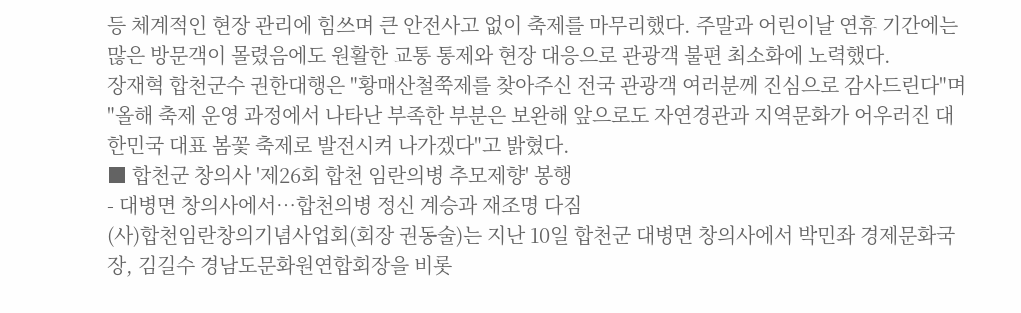등 체계적인 현장 관리에 힘쓰며 큰 안전사고 없이 축제를 마무리했다. 주말과 어린이날 연휴 기간에는 많은 방문객이 몰렸음에도 원활한 교통 통제와 현장 대응으로 관광객 불편 최소화에 노력했다.
장재혁 합천군수 권한대행은 "황매산철쭉제를 찾아주신 전국 관광객 여러분께 진심으로 감사드린다"며 "올해 축제 운영 과정에서 나타난 부족한 부분은 보완해 앞으로도 자연경관과 지역문화가 어우러진 대한민국 대표 봄꽃 축제로 발전시켜 나가겠다"고 밝혔다.
■ 합천군 창의사 '제26회 합천 임란의병 추모제향' 봉행
- 대병면 창의사에서…합천의병 정신 계승과 재조명 다짐
(사)합천임란창의기념사업회(회장 권동술)는 지난 10일 합천군 대병면 창의사에서 박민좌 경제문화국장, 김길수 경남도문화원연합회장을 비롯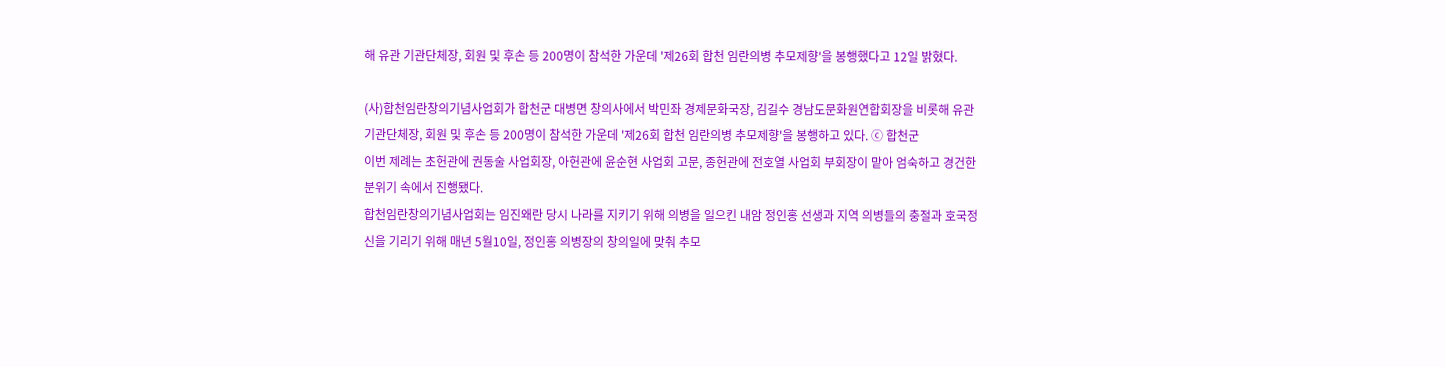해 유관 기관단체장, 회원 및 후손 등 200명이 참석한 가운데 '제26회 합천 임란의병 추모제향'을 봉행했다고 12일 밝혔다.

(사)합천임란창의기념사업회가 합천군 대병면 창의사에서 박민좌 경제문화국장, 김길수 경남도문화원연합회장을 비롯해 유관 기관단체장, 회원 및 후손 등 200명이 참석한 가운데 '제26회 합천 임란의병 추모제향'을 봉행하고 있다. ⓒ 합천군
이번 제례는 초헌관에 권동술 사업회장, 아헌관에 윤순현 사업회 고문, 종헌관에 전호열 사업회 부회장이 맡아 엄숙하고 경건한 분위기 속에서 진행됐다.
합천임란창의기념사업회는 임진왜란 당시 나라를 지키기 위해 의병을 일으킨 내암 정인홍 선생과 지역 의병들의 충절과 호국정신을 기리기 위해 매년 5월10일, 정인홍 의병장의 창의일에 맞춰 추모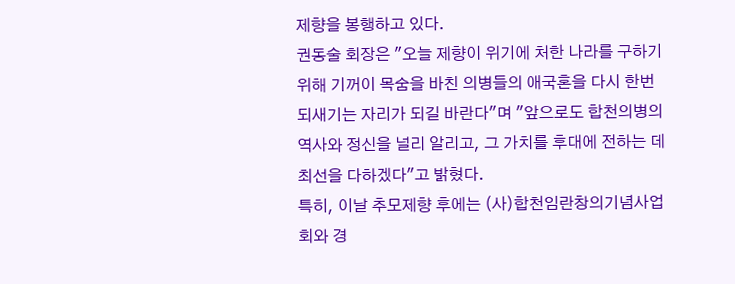제향을 봉행하고 있다.
권동술 회장은 "오늘 제향이 위기에 처한 나라를 구하기 위해 기꺼이 목숨을 바친 의병들의 애국혼을 다시 한번 되새기는 자리가 되길 바란다"며 "앞으로도 합천의병의 역사와 정신을 널리 알리고, 그 가치를 후대에 전하는 데 최선을 다하겠다"고 밝혔다.
특히, 이날 추모제향 후에는 (사)합천임란창의기념사업회와 경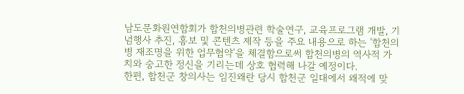남도문화원연합회가 합천의병관련 학술연구, 교육프로그램 개발, 기념행사 추진, 홍보 및 콘텐츠 제작 등을 주요 내용으로 하는 '합천의병 재조명을 위한 업무협약'을 체결함으로써 합천의병의 역사적 가치와 숭고한 정신을 기리는데 상호 협력해 나갈 예정이다.
한편, 합천군 창의사는 임진왜란 당시 합천군 일대에서 왜적에 맞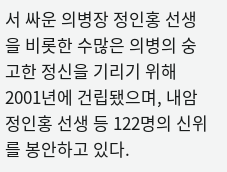서 싸운 의병장 정인홍 선생을 비롯한 수많은 의병의 숭고한 정신을 기리기 위해 2001년에 건립됐으며, 내암 정인홍 선생 등 122명의 신위를 봉안하고 있다.